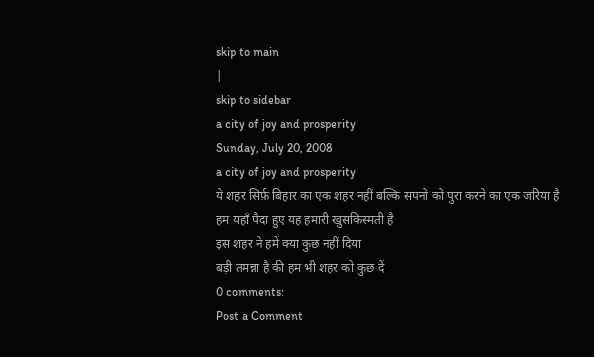skip to main
|
skip to sidebar
a city of joy and prosperity
Sunday, July 20, 2008
a city of joy and prosperity
ये शहर सिर्फ़ बिहार का एक शहर नहीं बल्कि सपनो को पुरा करने का एक जरिया है
हम यहाँ पैदा हुए यह हमारी खुसकिस्मती है
इस शहर ने हमें क्या कुछ नहीं दिया
बड़ी तमन्ना है की हम भी शहर को कुछ दें
0 comments:
Post a Comment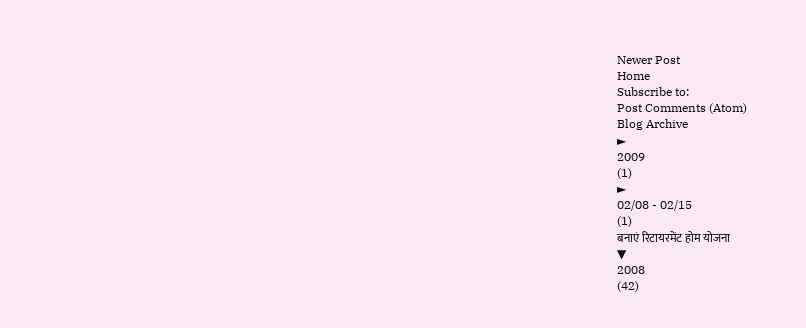Newer Post
Home
Subscribe to:
Post Comments (Atom)
Blog Archive
►
2009
(1)
►
02/08 - 02/15
(1)
बनाएं रिटायरमेंट होम योजना
▼
2008
(42)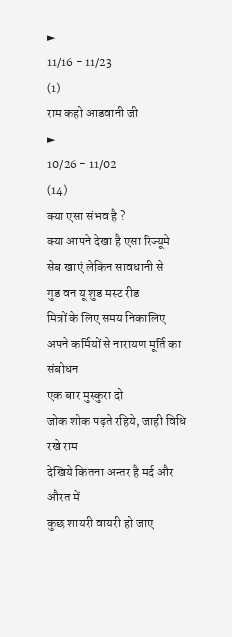►
11/16 - 11/23
(1)
राम कहो आडवानी जी
►
10/26 - 11/02
(14)
क्या एसा संभव है ?
क्या आपने देखा है एसा रिज्यूमे
सेब खाएं लेकिन सावधानी से
गुड वन यू शुड मस्ट रीड
मित्रों के लिए समय निकालिए
अपने कर्मियों से नारायण मूर्ति का संबोधन
एक बार मुस्कुरा दो
जोक शोक पढ़ते रहिये, जाही विधि रखे राम
देखिये कितना अन्तर है मर्द और औरत में
कुछ शायरी वायरी हो जाए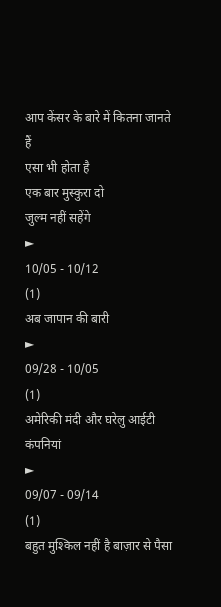आप केंसर के बारे में कितना जानते हैं
एसा भी होता है
एक बार मुस्कुरा दो
जुल्म नहीं सहेंगे
►
10/05 - 10/12
(1)
अब जापान की बारी
►
09/28 - 10/05
(1)
अमेरिकी मंदी और घरेलु आईटी कंपनियां
►
09/07 - 09/14
(1)
बहुत मुश्किल नहीं है बाज़ार से पैसा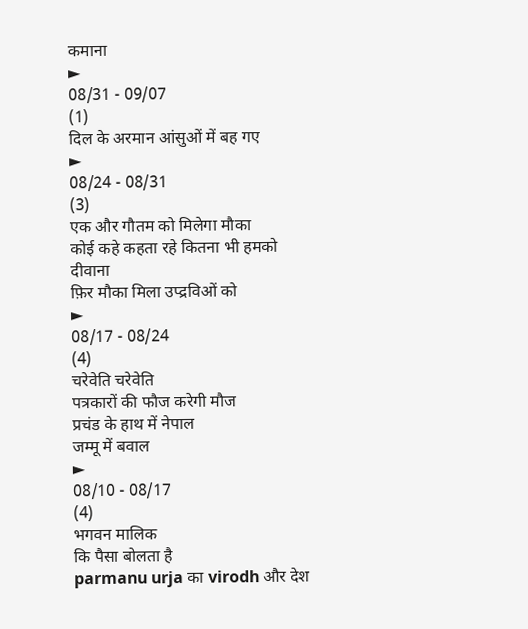कमाना
►
08/31 - 09/07
(1)
दिल के अरमान आंसुओं में बह गए
►
08/24 - 08/31
(3)
एक और गौतम को मिलेगा मौका
कोई कहे कहता रहे कितना भी हमको दीवाना
फ़िर मौका मिला उप्द्रविओं को
►
08/17 - 08/24
(4)
चरेवेति चरेवेति
पत्रकारों की फौज करेगी मौज
प्रचंड के हाथ में नेपाल
जम्मू में बवाल
►
08/10 - 08/17
(4)
भगवन मालिक
कि पैसा बोलता है
parmanu urja का virodh और देश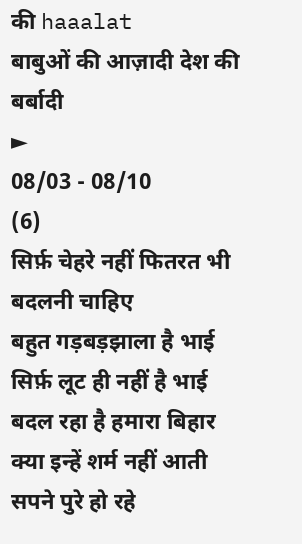की haaalat
बाबुओं की आज़ादी देश की बर्बादी
►
08/03 - 08/10
(6)
सिर्फ़ चेहरे नहीं फितरत भी बदलनी चाहिए
बहुत गड़बड़झाला है भाई
सिर्फ़ लूट ही नहीं है भाई
बदल रहा है हमारा बिहार
क्या इन्हें शर्म नहीं आती
सपने पुरे हो रहे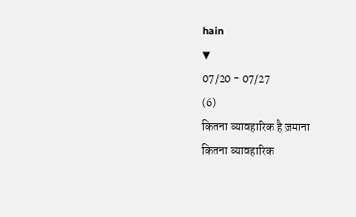hain
▼
07/20 - 07/27
(6)
कितना व्यावहारिक है ज़माना
कितना व्यावहारिक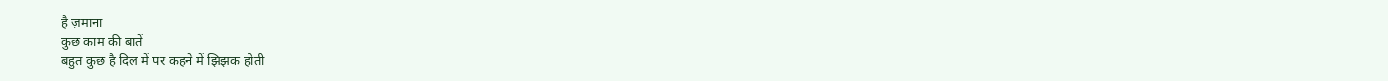है ज़माना
कुछ काम की बातें
बहुत कुछ है दिल में पर कहने में झिझक होती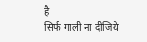है
सिर्फ गाली ना दीजिये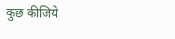कुछ कीजिये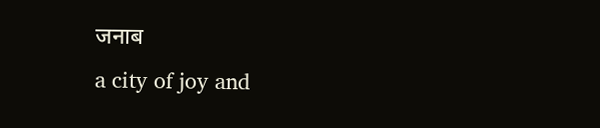जनाब
a city of joy and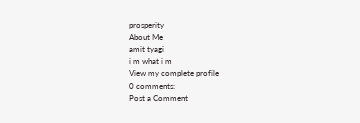prosperity
About Me
amit tyagi
i m what i m
View my complete profile
0 comments:
Post a Comment